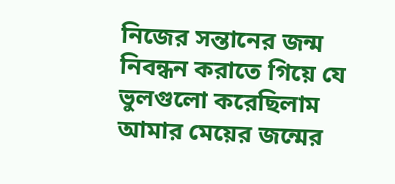নিজের সন্তানের জন্ম নিবন্ধন করাতে গিয়ে যে ভুলগুলো করেছিলাম
আমার মেয়ের জন্মের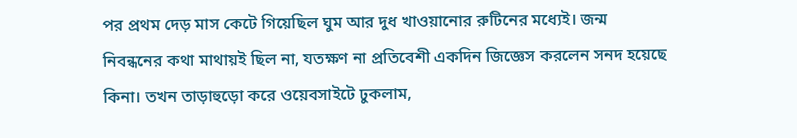পর প্রথম দেড় মাস কেটে গিয়েছিল ঘুম আর দুধ খাওয়ানোর রুটিনের মধ্যেই। জন্ম নিবন্ধনের কথা মাথায়ই ছিল না, যতক্ষণ না প্রতিবেশী একদিন জিজ্ঞেস করলেন সনদ হয়েছে কিনা। তখন তাড়াহুড়ো করে ওয়েবসাইটে ঢুকলাম,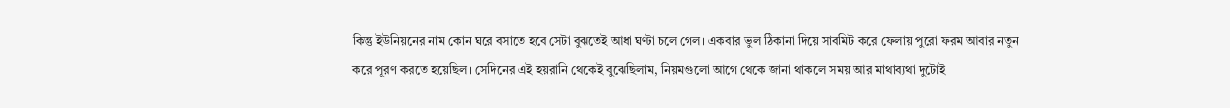কিন্তু ইউনিয়নের নাম কোন ঘরে বসাতে হবে সেটা বুঝতেই আধা ঘণ্টা চলে গেল। একবার ভুল ঠিকানা দিয়ে সাবমিট করে ফেলায় পুরো ফরম আবার নতুন করে পূরণ করতে হয়েছিল। সেদিনের এই হয়রানি থেকেই বুঝেছিলাম, নিয়মগুলো আগে থেকে জানা থাকলে সময় আর মাথাব্যথা দুটোই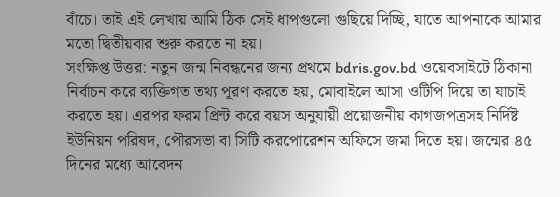বাঁচে। তাই এই লেখায় আমি ঠিক সেই ধাপগুলো গুছিয়ে দিচ্ছি, যাতে আপনাকে আমার মতো দ্বিতীয়বার শুরু করতে না হয়।
সংক্ষিপ্ত উত্তর: নতুন জন্ম নিবন্ধনের জন্য প্রথমে bdris.gov.bd ওয়েবসাইটে ঠিকানা নির্বাচন করে ব্যক্তিগত তথ্য পূরণ করতে হয়, মোবাইলে আসা ওটিপি দিয়ে তা যাচাই করতে হয়। এরপর ফরম প্রিন্ট করে বয়স অনুযায়ী প্রয়োজনীয় কাগজপত্রসহ নির্দিষ্ট ইউনিয়ন পরিষদ, পৌরসভা বা সিটি করপোরেশন অফিসে জমা দিতে হয়। জন্মের ৪৫ দিনের মধ্যে আবেদন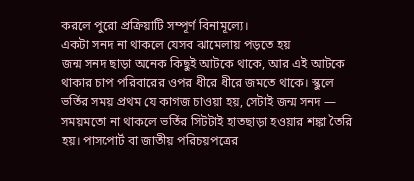করলে পুরো প্রক্রিয়াটি সম্পূর্ণ বিনামূল্যে।
একটা সনদ না থাকলে যেসব ঝামেলায় পড়তে হয়
জন্ম সনদ ছাড়া অনেক কিছুই আটকে থাকে, আর এই আটকে থাকার চাপ পরিবারের ওপর ধীরে ধীরে জমতে থাকে। স্কুলে ভর্তির সময় প্রথম যে কাগজ চাওয়া হয়, সেটাই জন্ম সনদ — সময়মতো না থাকলে ভর্তির সিটটাই হাতছাড়া হওয়ার শঙ্কা তৈরি হয়। পাসপোর্ট বা জাতীয় পরিচয়পত্রের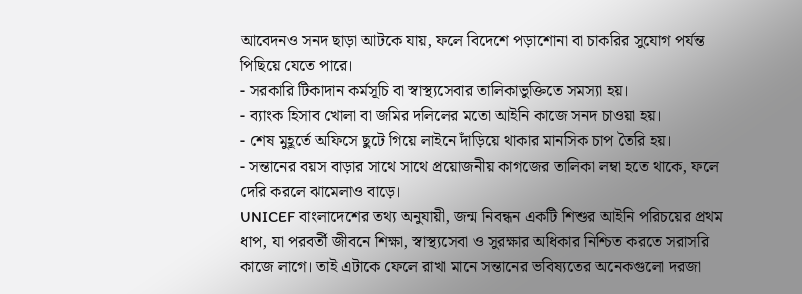আবেদনও সনদ ছাড়া আটকে যায়, ফলে বিদেশে পড়াশোনা বা চাকরির সুযোগ পর্যন্ত পিছিয়ে যেতে পারে।
- সরকারি টিকাদান কর্মসূচি বা স্বাস্থ্যসেবার তালিকাভুক্তিতে সমস্যা হয়।
- ব্যাংক হিসাব খোলা বা জমির দলিলের মতো আইনি কাজে সনদ চাওয়া হয়।
- শেষ মুহূর্তে অফিসে ছুটে গিয়ে লাইনে দাঁড়িয়ে থাকার মানসিক চাপ তৈরি হয়।
- সন্তানের বয়স বাড়ার সাথে সাথে প্রয়োজনীয় কাগজের তালিকা লম্বা হতে থাকে, ফলে দেরি করলে ঝামেলাও বাড়ে।
UNICEF বাংলাদেশের তথ্য অনুযায়ী, জন্ম নিবন্ধন একটি শিশুর আইনি পরিচয়ের প্রথম ধাপ, যা পরবর্তী জীবনে শিক্ষা, স্বাস্থ্যসেবা ও সুরক্ষার অধিকার নিশ্চিত করতে সরাসরি কাজে লাগে। তাই এটাকে ফেলে রাখা মানে সন্তানের ভবিষ্যতের অনেকগুলো দরজা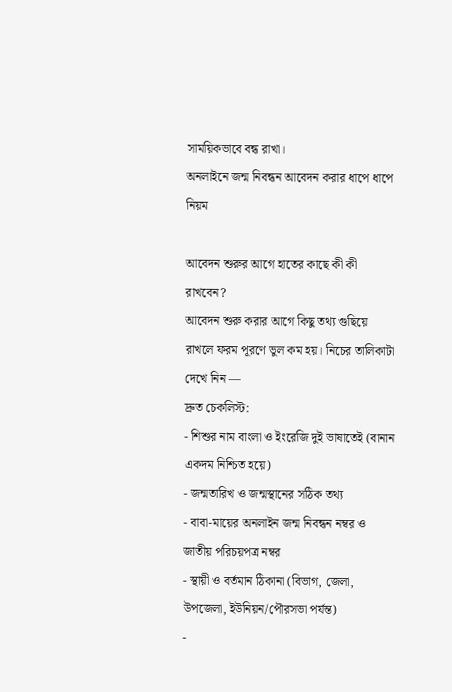সাময়িকভাবে বন্ধ রাখা।
অনলাইনে জন্ম নিবন্ধন আবেদন করার ধাপে ধাপে নিয়ম

আবেদন শুরুর আগে হাতের কাছে কী কী রাখবেন?
আবেদন শুরু করার আগে কিছু তথ্য গুছিয়ে রাখলে ফরম পূরণে ভুল কম হয়। নিচের তালিকাটা দেখে নিন —
দ্রুত চেকলিস্ট:
- শিশুর নাম বাংলা ও ইংরেজি দুই ভাষাতেই (বানান একদম নিশ্চিত হয়ে)
- জন্মতারিখ ও জন্মস্থানের সঠিক তথ্য
- বাবা-মায়ের অনলাইন জন্ম নিবন্ধন নম্বর ও জাতীয় পরিচয়পত্র নম্বর
- স্থায়ী ও বর্তমান ঠিকানা (বিভাগ, জেলা, উপজেলা, ইউনিয়ন/পৌরসভা পর্যন্ত)
-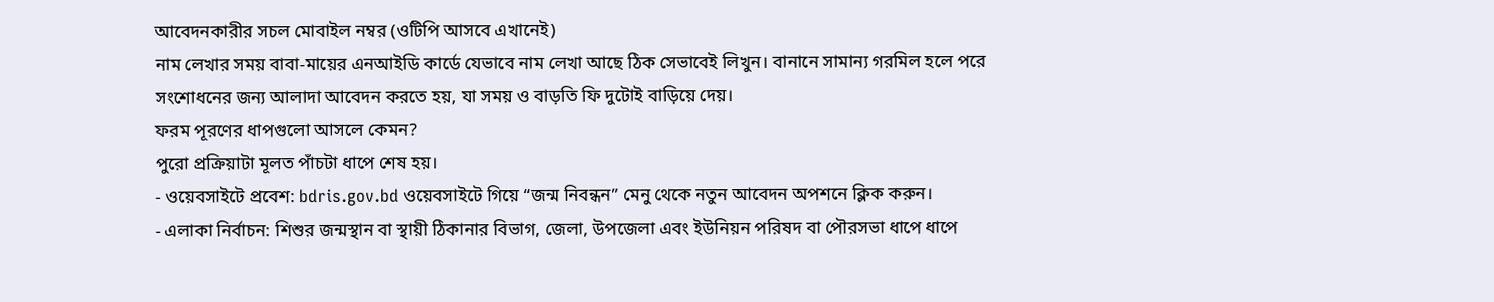আবেদনকারীর সচল মোবাইল নম্বর (ওটিপি আসবে এখানেই)
নাম লেখার সময় বাবা-মায়ের এনআইডি কার্ডে যেভাবে নাম লেখা আছে ঠিক সেভাবেই লিখুন। বানানে সামান্য গরমিল হলে পরে সংশোধনের জন্য আলাদা আবেদন করতে হয়, যা সময় ও বাড়তি ফি দুটোই বাড়িয়ে দেয়।
ফরম পূরণের ধাপগুলো আসলে কেমন?
পুরো প্রক্রিয়াটা মূলত পাঁচটা ধাপে শেষ হয়।
- ওয়েবসাইটে প্রবেশ: bdris.gov.bd ওয়েবসাইটে গিয়ে “জন্ম নিবন্ধন” মেনু থেকে নতুন আবেদন অপশনে ক্লিক করুন।
- এলাকা নির্বাচন: শিশুর জন্মস্থান বা স্থায়ী ঠিকানার বিভাগ, জেলা, উপজেলা এবং ইউনিয়ন পরিষদ বা পৌরসভা ধাপে ধাপে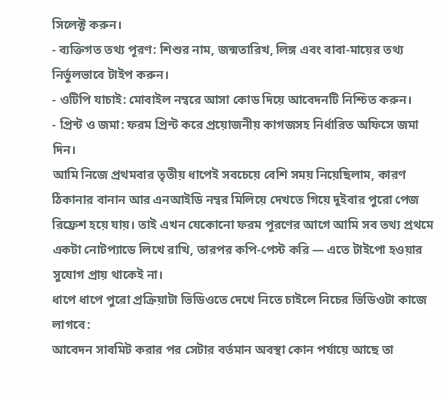সিলেক্ট করুন।
- ব্যক্তিগত তথ্য পূরণ: শিশুর নাম, জন্মতারিখ, লিঙ্গ এবং বাবা-মায়ের তথ্য নির্ভুলভাবে টাইপ করুন।
- ওটিপি যাচাই: মোবাইল নম্বরে আসা কোড দিয়ে আবেদনটি নিশ্চিত করুন।
- প্রিন্ট ও জমা: ফরম প্রিন্ট করে প্রয়োজনীয় কাগজসহ নির্ধারিত অফিসে জমা দিন।
আমি নিজে প্রথমবার তৃতীয় ধাপেই সবচেয়ে বেশি সময় নিয়েছিলাম, কারণ ঠিকানার বানান আর এনআইডি নম্বর মিলিয়ে দেখতে গিয়ে দুইবার পুরো পেজ রিফ্রেশ হয়ে যায়। তাই এখন যেকোনো ফরম পূরণের আগে আমি সব তথ্য প্রথমে একটা নোটপ্যাডে লিখে রাখি, তারপর কপি-পেস্ট করি — এতে টাইপো হওয়ার সুযোগ প্রায় থাকেই না।
ধাপে ধাপে পুরো প্রক্রিয়াটা ভিডিওতে দেখে নিতে চাইলে নিচের ভিডিওটা কাজে লাগবে:
আবেদন সাবমিট করার পর সেটার বর্তমান অবস্থা কোন পর্যায়ে আছে তা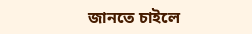জানতে চাইলে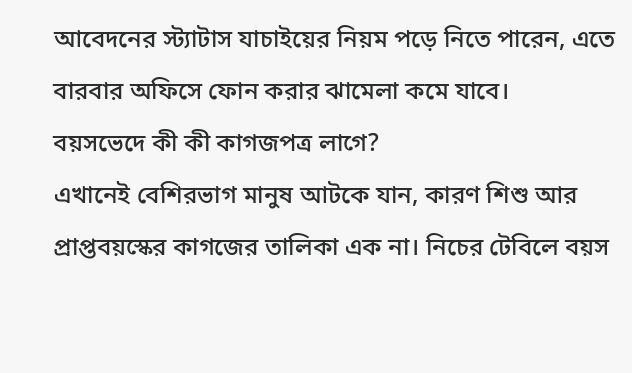আবেদনের স্ট্যাটাস যাচাইয়ের নিয়ম পড়ে নিতে পারেন, এতে বারবার অফিসে ফোন করার ঝামেলা কমে যাবে।
বয়সভেদে কী কী কাগজপত্র লাগে?
এখানেই বেশিরভাগ মানুষ আটকে যান, কারণ শিশু আর প্রাপ্তবয়স্কের কাগজের তালিকা এক না। নিচের টেবিলে বয়স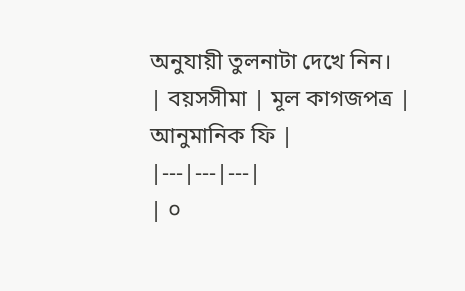অনুযায়ী তুলনাটা দেখে নিন।
| বয়সসীমা | মূল কাগজপত্র | আনুমানিক ফি |
|---|---|---|
| ০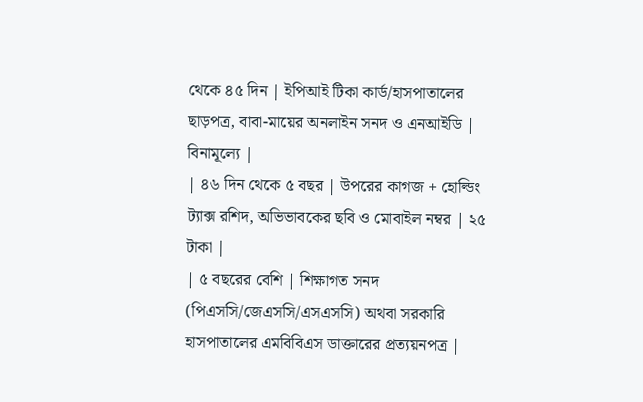থেকে ৪৫ দিন | ইপিআই টিকা কার্ড/হাসপাতালের ছাড়পত্র, বাবা-মায়ের অনলাইন সনদ ও এনআইডি | বিনামূল্যে |
| ৪৬ দিন থেকে ৫ বছর | উপরের কাগজ + হোল্ডিং ট্যাক্স রশিদ, অভিভাবকের ছবি ও মোবাইল নম্বর | ২৫ টাকা |
| ৫ বছরের বেশি | শিক্ষাগত সনদ (পিএসসি/জেএসসি/এসএসসি) অথবা সরকারি হাসপাতালের এমবিবিএস ডাক্তারের প্রত্যয়নপত্র |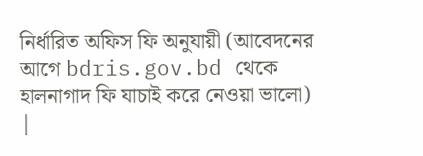নির্ধারিত অফিস ফি অনুযায়ী (আবেদনের আগে bdris.gov.bd থেকে হালনাগাদ ফি যাচাই করে নেওয়া ভালো) |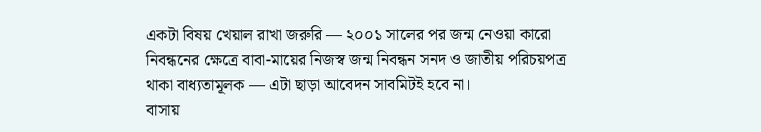একটা বিষয় খেয়াল রাখা জরুরি — ২০০১ সালের পর জন্ম নেওয়া কারো নিবন্ধনের ক্ষেত্রে বাবা-মায়ের নিজস্ব জন্ম নিবন্ধন সনদ ও জাতীয় পরিচয়পত্র থাকা বাধ্যতামূলক — এটা ছাড়া আবেদন সাবমিটই হবে না।
বাসায়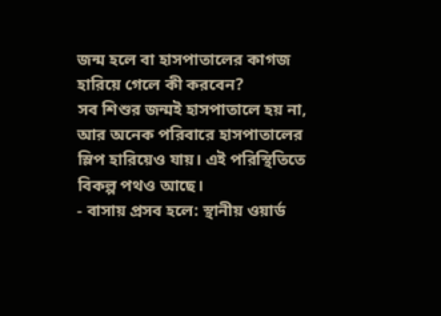জন্ম হলে বা হাসপাতালের কাগজ হারিয়ে গেলে কী করবেন?
সব শিশুর জন্মই হাসপাতালে হয় না, আর অনেক পরিবারে হাসপাতালের স্লিপ হারিয়েও যায়। এই পরিস্থিতিতে বিকল্প পথও আছে।
- বাসায় প্রসব হলে: স্থানীয় ওয়ার্ড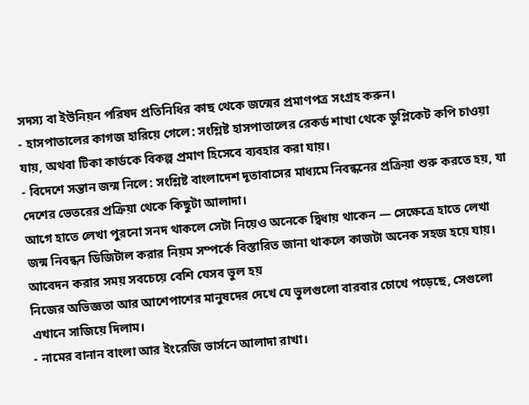সদস্য বা ইউনিয়ন পরিষদ প্রতিনিধির কাছ থেকে জন্মের প্রমাণপত্র সংগ্রহ করুন।
- হাসপাতালের কাগজ হারিয়ে গেলে: সংশ্লিষ্ট হাসপাতালের রেকর্ড শাখা থেকে ডুপ্লিকেট কপি চাওয়া যায়, অথবা টিকা কার্ডকে বিকল্প প্রমাণ হিসেবে ব্যবহার করা যায়।
- বিদেশে সন্তান জন্ম নিলে: সংশ্লিষ্ট বাংলাদেশ দূতাবাসের মাধ্যমে নিবন্ধনের প্রক্রিয়া শুরু করতে হয়, যা দেশের ভেতরের প্রক্রিয়া থেকে কিছুটা আলাদা।
আগে হাতে লেখা পুরনো সনদ থাকলে সেটা নিয়েও অনেকে দ্বিধায় থাকেন — সেক্ষেত্রে হাতে লেখা জন্ম নিবন্ধন ডিজিটাল করার নিয়ম সম্পর্কে বিস্তারিত জানা থাকলে কাজটা অনেক সহজ হয়ে যায়।
আবেদন করার সময় সবচেয়ে বেশি যেসব ভুল হয়
নিজের অভিজ্ঞতা আর আশেপাশের মানুষদের দেখে যে ভুলগুলো বারবার চোখে পড়েছে, সেগুলো এখানে সাজিয়ে দিলাম।
- নামের বানান বাংলা আর ইংরেজি ভার্সনে আলাদা রাখা।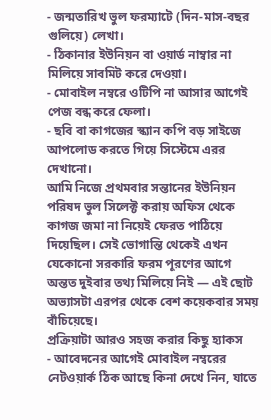- জন্মতারিখ ভুল ফরম্যাটে (দিন-মাস-বছর গুলিয়ে) লেখা।
- ঠিকানার ইউনিয়ন বা ওয়ার্ড নাম্বার না মিলিয়ে সাবমিট করে দেওয়া।
- মোবাইল নম্বরে ওটিপি না আসার আগেই পেজ বন্ধ করে ফেলা।
- ছবি বা কাগজের স্ক্যান কপি বড় সাইজে আপলোড করতে গিয়ে সিস্টেমে এরর দেখানো।
আমি নিজে প্রথমবার সন্তানের ইউনিয়ন পরিষদ ভুল সিলেক্ট করায় অফিস থেকে কাগজ জমা না নিয়েই ফেরত পাঠিয়ে দিয়েছিল। সেই ভোগান্তি থেকেই এখন যেকোনো সরকারি ফরম পূরণের আগে অন্তত দুইবার তথ্য মিলিয়ে নিই — এই ছোট অভ্যাসটা এরপর থেকে বেশ কয়েকবার সময় বাঁচিয়েছে।
প্রক্রিয়াটা আরও সহজ করার কিছু হ্যাকস
- আবেদনের আগেই মোবাইল নম্বরের নেটওয়ার্ক ঠিক আছে কিনা দেখে নিন, যাতে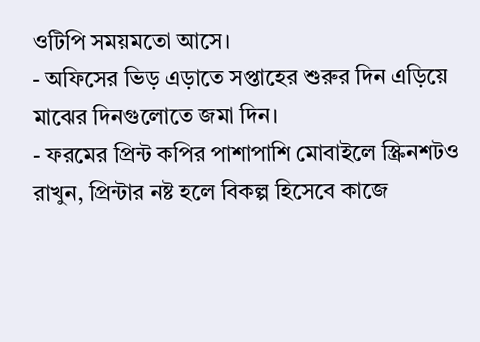ওটিপি সময়মতো আসে।
- অফিসের ভিড় এড়াতে সপ্তাহের শুরুর দিন এড়িয়ে মাঝের দিনগুলোতে জমা দিন।
- ফরমের প্রিন্ট কপির পাশাপাশি মোবাইলে স্ক্রিনশটও রাখুন, প্রিন্টার নষ্ট হলে বিকল্প হিসেবে কাজে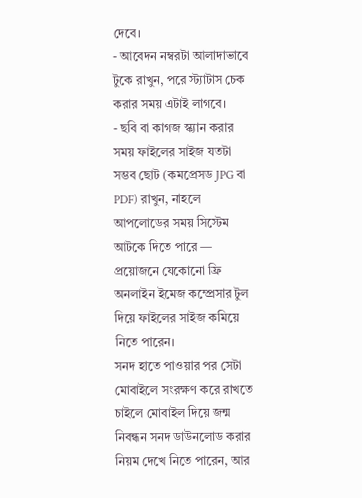দেবে।
- আবেদন নম্বরটা আলাদাভাবে টুকে রাখুন, পরে স্ট্যাটাস চেক করার সময় এটাই লাগবে।
- ছবি বা কাগজ স্ক্যান করার সময় ফাইলের সাইজ যতটা সম্ভব ছোট (কমপ্রেসড JPG বা PDF) রাখুন, নাহলে আপলোডের সময় সিস্টেম আটকে দিতে পারে — প্রয়োজনে যেকোনো ফ্রি অনলাইন ইমেজ কম্প্রেসার টুল দিয়ে ফাইলের সাইজ কমিয়ে নিতে পারেন।
সনদ হাতে পাওয়ার পর সেটা মোবাইলে সংরক্ষণ করে রাখতে চাইলে মোবাইল দিয়ে জন্ম নিবন্ধন সনদ ডাউনলোড করার নিয়ম দেখে নিতে পারেন, আর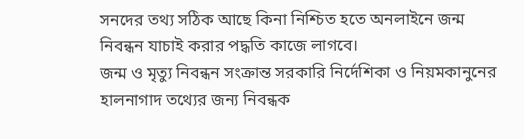সনদের তথ্য সঠিক আছে কিনা নিশ্চিত হতে অনলাইনে জন্ম নিবন্ধন যাচাই করার পদ্ধতি কাজে লাগবে।
জন্ম ও মৃত্যু নিবন্ধন সংক্রান্ত সরকারি নির্দেশিকা ও নিয়মকানুনের হালনাগাদ তথ্যের জন্য নিবন্ধক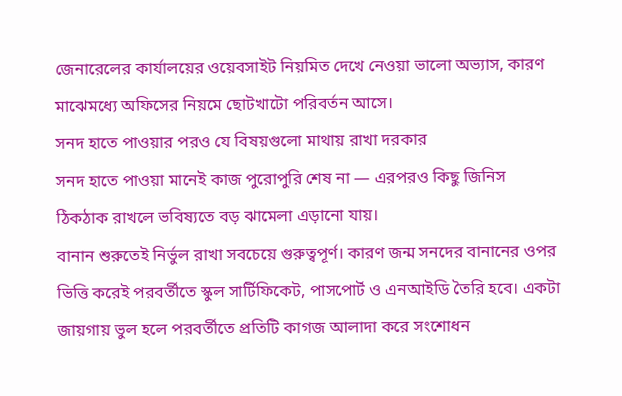জেনারেলের কার্যালয়ের ওয়েবসাইট নিয়মিত দেখে নেওয়া ভালো অভ্যাস, কারণ মাঝেমধ্যে অফিসের নিয়মে ছোটখাটো পরিবর্তন আসে।
সনদ হাতে পাওয়ার পরও যে বিষয়গুলো মাথায় রাখা দরকার
সনদ হাতে পাওয়া মানেই কাজ পুরোপুরি শেষ না — এরপরও কিছু জিনিস ঠিকঠাক রাখলে ভবিষ্যতে বড় ঝামেলা এড়ানো যায়।
বানান শুরুতেই নির্ভুল রাখা সবচেয়ে গুরুত্বপূর্ণ। কারণ জন্ম সনদের বানানের ওপর ভিত্তি করেই পরবর্তীতে স্কুল সার্টিফিকেট, পাসপোর্ট ও এনআইডি তৈরি হবে। একটা জায়গায় ভুল হলে পরবর্তীতে প্রতিটি কাগজ আলাদা করে সংশোধন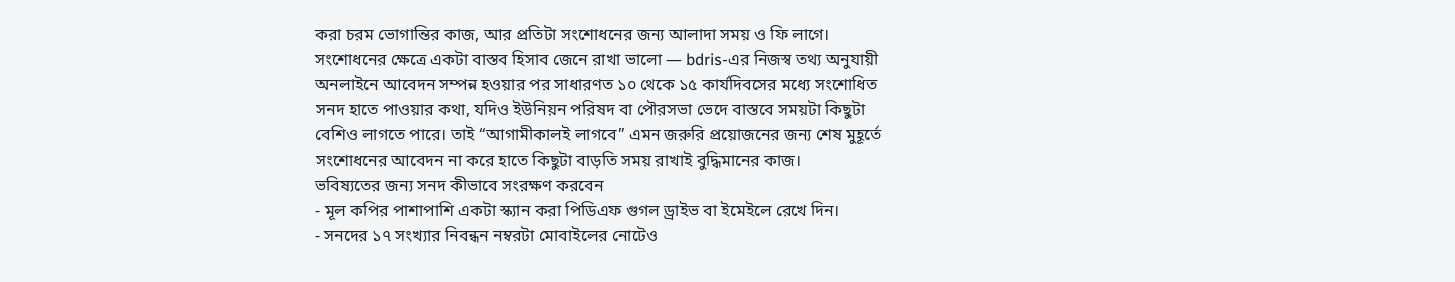করা চরম ভোগান্তির কাজ, আর প্রতিটা সংশোধনের জন্য আলাদা সময় ও ফি লাগে।
সংশোধনের ক্ষেত্রে একটা বাস্তব হিসাব জেনে রাখা ভালো — bdris-এর নিজস্ব তথ্য অনুযায়ী অনলাইনে আবেদন সম্পন্ন হওয়ার পর সাধারণত ১০ থেকে ১৫ কার্যদিবসের মধ্যে সংশোধিত সনদ হাতে পাওয়ার কথা, যদিও ইউনিয়ন পরিষদ বা পৌরসভা ভেদে বাস্তবে সময়টা কিছুটা বেশিও লাগতে পারে। তাই “আগামীকালই লাগবে” এমন জরুরি প্রয়োজনের জন্য শেষ মুহূর্তে সংশোধনের আবেদন না করে হাতে কিছুটা বাড়তি সময় রাখাই বুদ্ধিমানের কাজ।
ভবিষ্যতের জন্য সনদ কীভাবে সংরক্ষণ করবেন
- মূল কপির পাশাপাশি একটা স্ক্যান করা পিডিএফ গুগল ড্রাইভ বা ইমেইলে রেখে দিন।
- সনদের ১৭ সংখ্যার নিবন্ধন নম্বরটা মোবাইলের নোটেও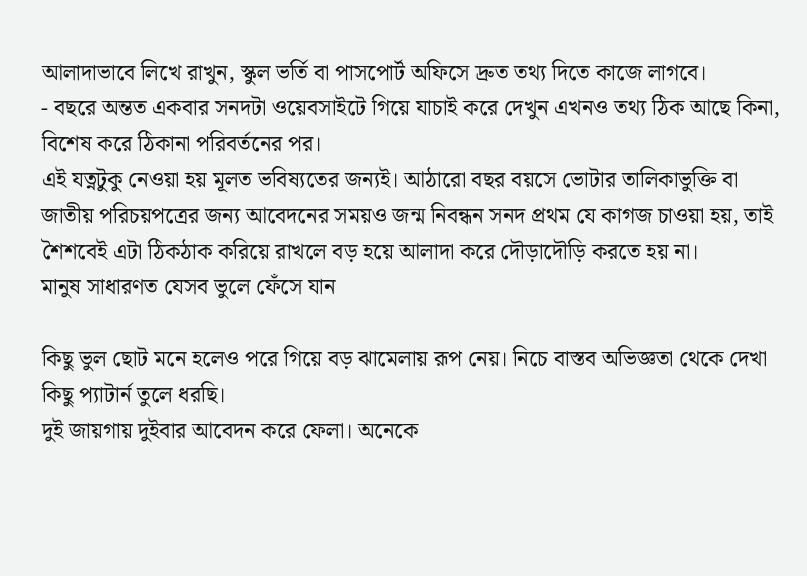আলাদাভাবে লিখে রাখুন, স্কুল ভর্তি বা পাসপোর্ট অফিসে দ্রুত তথ্য দিতে কাজে লাগবে।
- বছরে অন্তত একবার সনদটা ওয়েবসাইটে গিয়ে যাচাই করে দেখুন এখনও তথ্য ঠিক আছে কিনা, বিশেষ করে ঠিকানা পরিবর্তনের পর।
এই যত্নটুকু নেওয়া হয় মূলত ভবিষ্যতের জন্যই। আঠারো বছর বয়সে ভোটার তালিকাভুক্তি বা জাতীয় পরিচয়পত্রের জন্য আবেদনের সময়ও জন্ম নিবন্ধন সনদ প্রথম যে কাগজ চাওয়া হয়, তাই শৈশবেই এটা ঠিকঠাক করিয়ে রাখলে বড় হয়ে আলাদা করে দৌড়াদৌড়ি করতে হয় না।
মানুষ সাধারণত যেসব ভুলে ফেঁসে যান

কিছু ভুল ছোট মনে হলেও পরে গিয়ে বড় ঝামেলায় রূপ নেয়। নিচে বাস্তব অভিজ্ঞতা থেকে দেখা কিছু প্যাটার্ন তুলে ধরছি।
দুই জায়গায় দুইবার আবেদন করে ফেলা। অনেকে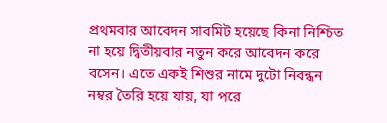প্রথমবার আবেদন সাবমিট হয়েছে কিনা নিশ্চিত না হয়ে দ্বিতীয়বার নতুন করে আবেদন করে বসেন। এতে একই শিশুর নামে দুটো নিবন্ধন নম্বর তৈরি হয়ে যায়, যা পরে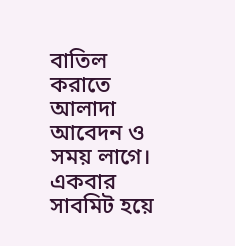বাতিল করাতে আলাদা আবেদন ও সময় লাগে। একবার সাবমিট হয়ে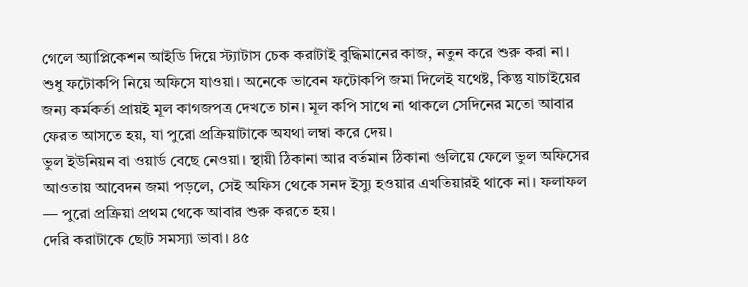গেলে অ্যাপ্লিকেশন আইডি দিয়ে স্ট্যাটাস চেক করাটাই বুদ্ধিমানের কাজ, নতুন করে শুরু করা না।
শুধু ফটোকপি নিয়ে অফিসে যাওয়া। অনেকে ভাবেন ফটোকপি জমা দিলেই যথেষ্ট, কিন্তু যাচাইয়ের জন্য কর্মকর্তা প্রায়ই মূল কাগজপত্র দেখতে চান। মূল কপি সাথে না থাকলে সেদিনের মতো আবার ফেরত আসতে হয়, যা পুরো প্রক্রিয়াটাকে অযথা লম্বা করে দেয়।
ভুল ইউনিয়ন বা ওয়ার্ড বেছে নেওয়া। স্থায়ী ঠিকানা আর বর্তমান ঠিকানা গুলিয়ে ফেলে ভুল অফিসের আওতায় আবেদন জমা পড়লে, সেই অফিস থেকে সনদ ইস্যু হওয়ার এখতিয়ারই থাকে না। ফলাফল — পুরো প্রক্রিয়া প্রথম থেকে আবার শুরু করতে হয়।
দেরি করাটাকে ছোট সমস্যা ভাবা। ৪৫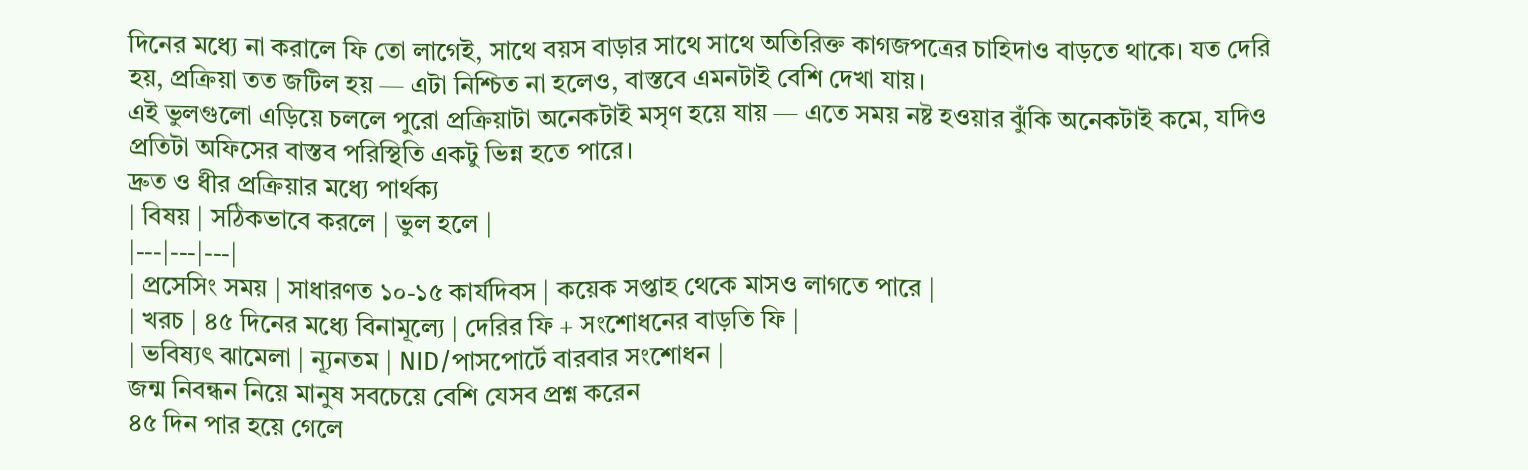দিনের মধ্যে না করালে ফি তো লাগেই, সাথে বয়স বাড়ার সাথে সাথে অতিরিক্ত কাগজপত্রের চাহিদাও বাড়তে থাকে। যত দেরি হয়, প্রক্রিয়া তত জটিল হয় — এটা নিশ্চিত না হলেও, বাস্তবে এমনটাই বেশি দেখা যায়।
এই ভুলগুলো এড়িয়ে চললে পুরো প্রক্রিয়াটা অনেকটাই মসৃণ হয়ে যায় — এতে সময় নষ্ট হওয়ার ঝুঁকি অনেকটাই কমে, যদিও প্রতিটা অফিসের বাস্তব পরিস্থিতি একটু ভিন্ন হতে পারে।
দ্রুত ও ধীর প্রক্রিয়ার মধ্যে পার্থক্য
| বিষয় | সঠিকভাবে করলে | ভুল হলে |
|---|---|---|
| প্রসেসিং সময় | সাধারণত ১০-১৫ কার্যদিবস | কয়েক সপ্তাহ থেকে মাসও লাগতে পারে |
| খরচ | ৪৫ দিনের মধ্যে বিনামূল্যে | দেরির ফি + সংশোধনের বাড়তি ফি |
| ভবিষ্যৎ ঝামেলা | ন্যূনতম | NID/পাসপোর্টে বারবার সংশোধন |
জন্ম নিবন্ধন নিয়ে মানুষ সবচেয়ে বেশি যেসব প্রশ্ন করেন
৪৫ দিন পার হয়ে গেলে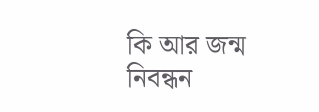কি আর জন্ম নিবন্ধন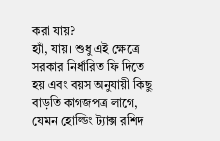করা যায়?
হ্যাঁ, যায়। শুধু এই ক্ষেত্রে সরকার নির্ধারিত ফি দিতে হয় এবং বয়স অনুযায়ী কিছু বাড়তি কাগজপত্র লাগে, যেমন হোল্ডিং ট্যাক্স রশিদ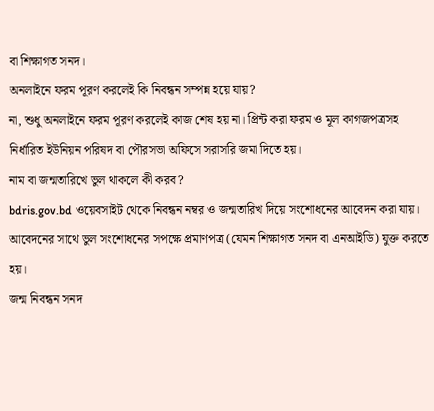বা শিক্ষাগত সনদ।
অনলাইনে ফরম পূরণ করলেই কি নিবন্ধন সম্পন্ন হয়ে যায়?
না, শুধু অনলাইনে ফরম পূরণ করলেই কাজ শেষ হয় না। প্রিন্ট করা ফরম ও মূল কাগজপত্রসহ নির্ধারিত ইউনিয়ন পরিষদ বা পৌরসভা অফিসে সরাসরি জমা দিতে হয়।
নাম বা জন্মতারিখে ভুল থাকলে কী করব?
bdris.gov.bd ওয়েবসাইট থেকে নিবন্ধন নম্বর ও জন্মতারিখ দিয়ে সংশোধনের আবেদন করা যায়। আবেদনের সাথে ভুল সংশোধনের সপক্ষে প্রমাণপত্র (যেমন শিক্ষাগত সনদ বা এনআইডি) যুক্ত করতে হয়।
জন্ম নিবন্ধন সনদ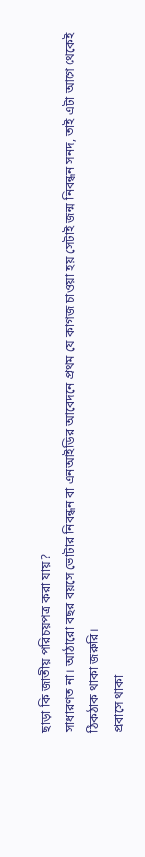ছাড়া কি জাতীয় পরিচয়পত্র করা যায়?
সাধারণত না। আঠারো বছর বয়সে ভোটার নিবন্ধন বা এনআইডির আবেদনে প্রথম যে কাগজ চাওয়া হয় সেটাই জন্ম নিবন্ধন সনদ, তাই এটা আগে থেকেই ঠিকঠাক থাকা জরুরি।
প্রবাসে থাকা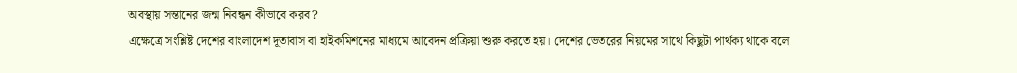অবস্থায় সন্তানের জন্ম নিবন্ধন কীভাবে করব?
এক্ষেত্রে সংশ্লিষ্ট দেশের বাংলাদেশ দূতাবাস বা হাইকমিশনের মাধ্যমে আবেদন প্রক্রিয়া শুরু করতে হয়। দেশের ভেতরের নিয়মের সাথে কিছুটা পার্থক্য থাকে বলে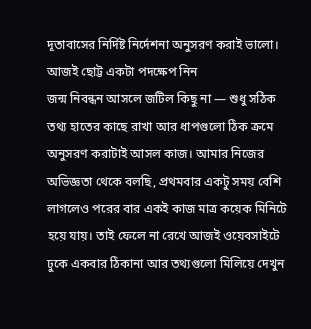দূতাবাসের নির্দিষ্ট নির্দেশনা অনুসরণ করাই ভালো।
আজই ছোট্ট একটা পদক্ষেপ নিন
জন্ম নিবন্ধন আসলে জটিল কিছু না — শুধু সঠিক তথ্য হাতের কাছে রাখা আর ধাপগুলো ঠিক ক্রমে অনুসরণ করাটাই আসল কাজ। আমার নিজের অভিজ্ঞতা থেকে বলছি, প্রথমবার একটু সময় বেশি লাগলেও পরের বার একই কাজ মাত্র কয়েক মিনিটে হয়ে যায়। তাই ফেলে না রেখে আজই ওয়েবসাইটে ঢুকে একবার ঠিকানা আর তথ্যগুলো মিলিয়ে দেখুন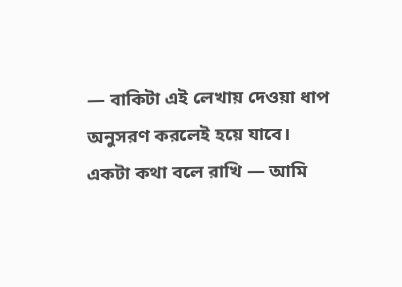— বাকিটা এই লেখায় দেওয়া ধাপ অনুসরণ করলেই হয়ে যাবে।
একটা কথা বলে রাখি — আমি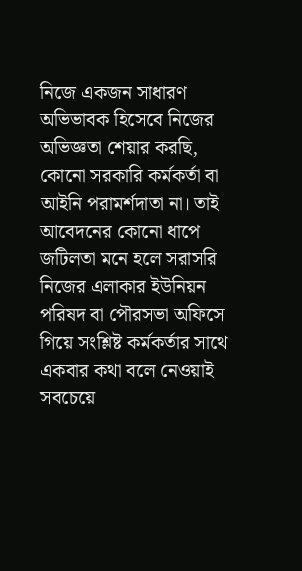নিজে একজন সাধারণ অভিভাবক হিসেবে নিজের অভিজ্ঞতা শেয়ার করছি, কোনো সরকারি কর্মকর্তা বা আইনি পরামর্শদাতা না। তাই আবেদনের কোনো ধাপে জটিলতা মনে হলে সরাসরি নিজের এলাকার ইউনিয়ন পরিষদ বা পৌরসভা অফিসে গিয়ে সংশ্লিষ্ট কর্মকর্তার সাথে একবার কথা বলে নেওয়াই সবচেয়ে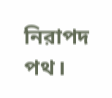নিরাপদ পথ।